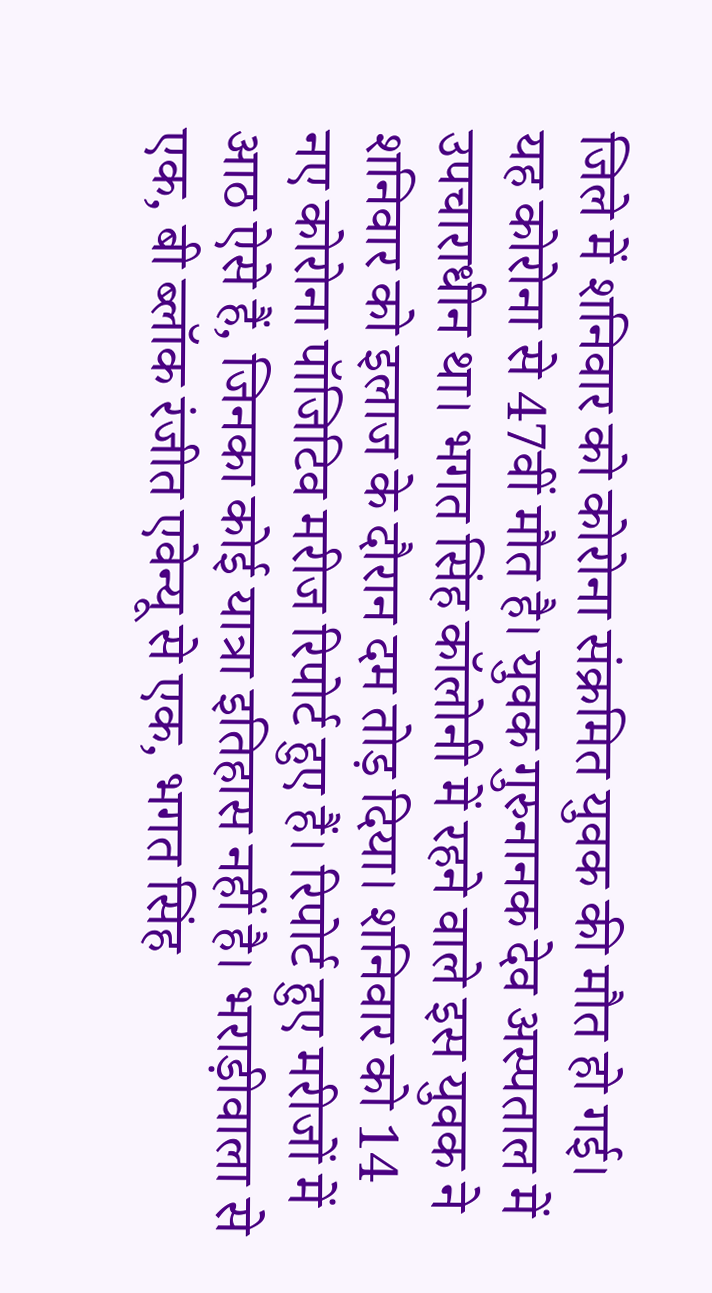जिले में शनिवार को कोरोना संक्रमित युवक की मौत हो गई। यह कोरोना से 47वीं मौत है। युवक गुरुनानक देव अस्पताल में उपचाराधीन था। भगत सिंह कॉलोनी में रहने वाले इस युवक ने शनिवार को इलाज के दौरान दम तोड़ दिया। शनिवार को 14 नए कोरोना पॉजिटिव मरीज रिपोर्ट हुए हैं। रिपोर्ट हुए मरीजों में आठ ऐसे हैं, जिनका कोई यात्रा इतिहास नहीं है। भराड़ीवाला से एक, बी ब्लॉक रंजीत एवेन्यू से एक, भगत सिंह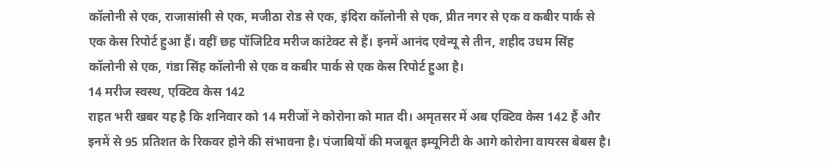कॉलोनी से एक, राजासांसी से एक, मजीठा रोड से एक, इंदिरा कॉलोनी से एक, प्रीत नगर से एक व कबीर पार्क से एक केस रिपोर्ट हुआ हैं। वहीं छह पॉजिटिव मरीज कांटेक्ट से हैं। इनमें आनंद एवेन्यू से तीन, शहीद उधम सिंह कॉलोनी से एक, गंडा सिंह कॉलोनी से एक व कबीर पार्क से एक केस रिपोर्ट हुआ है।
14 मरीज स्वस्थ, एक्टिव केस 142
राहत भरी खबर यह है कि शनिवार को 14 मरीजों ने कोरोना को मात दी। अमृतसर में अब एक्टिव केस 142 हैं और इनमें से 95 प्रतिशत के रिकवर होने की संभावना है। पंजाबियों की मजबूत इम्यूनिटी के आगे कोरोना वायरस बेबस है।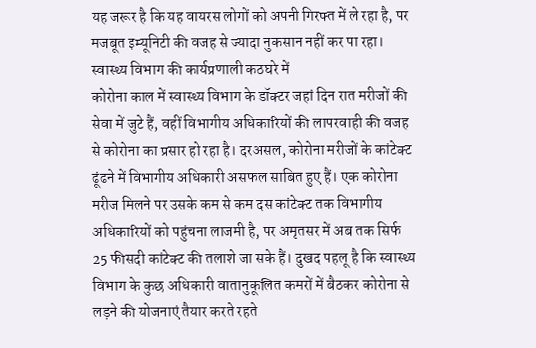यह जरूर है कि यह वायरस लोगों को अपनी गिरफ्त में ले रहा है, पर मजबूत इम्यूनिटी की वजह से ज्यादा नुकसान नहीं कर पा रहा।
स्वास्थ्य विभाग की कार्यप्रणाली कठघरे में
कोरोना काल में स्वास्थ्य विभाग के डॉक्टर जहां दिन रात मरीजों की सेवा में जुटे हैं, वहीं विभागीय अधिकारियों की लापरवाही की वजह से कोरोना का प्रसार हो रहा है। दरअसल, कोरोना मरीजों के कांटेक्ट ढूंढने में विभागीय अधिकारी असफल साबित हुए हैं। एक कोरोना मरीज मिलने पर उसके कम से कम दस कांटेक्ट तक विभागीय अधिकारियों को पहुंचना लाजमी है, पर अमृतसर में अब तक सिर्फ 25 फीसदी कांटेक्ट की तलाशे जा सके हैं। दुखद पहलू है कि स्वास्थ्य विभाग के कुछ अधिकारी वातानुकूलित कमरों में बैठकर कोरोना से लड़ने की योजनाएं तैयार करते रहते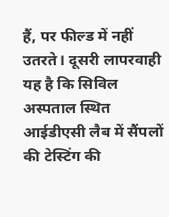हैं, पर फील्ड में नहीं उतरते। दूसरी लापरवाही यह है कि सिविल अस्पताल स्थित आईडीएसी लैब में सैंपलों की टेस्टिंग की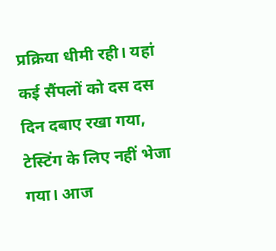प्रक्रिया धीमी रही। यहां कई सैंपलों को दस दस दिन दबाए रखा गया, टेस्टिंग के लिए नहीं भेजा गया। आज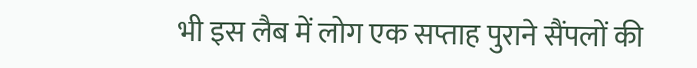भी इस लैब में लोग एक सप्ताह पुराने सैंपलों की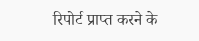रिपोर्ट प्राप्त करने के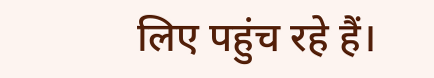लिए पहुंच रहे हैं।